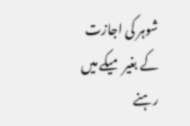شوہر کی اجازت کے بغیر میکے میں رہنے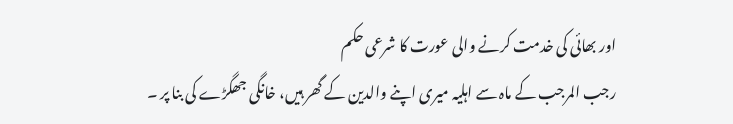اور بھائی کی خدمت کرنے والی عورت کا شرعی حکم
رجب المرجب کے ماہ سے اہلیہ میری اپنے والدین کے گھر ہیں، خانگی جھگڑے کی بنا پر ۔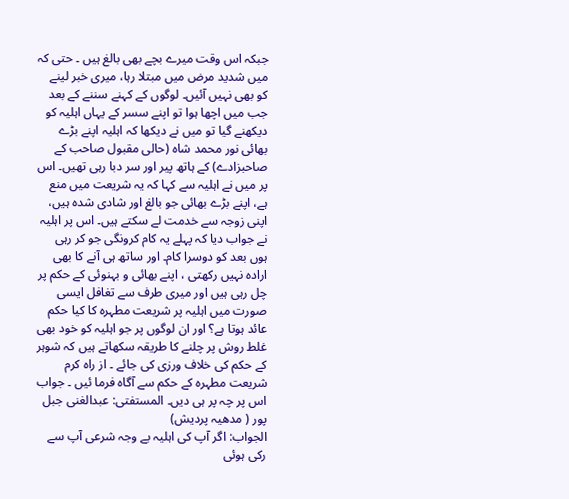جبکہ اس وقت میرے بچے بھی بالغ ہیں ۔ حتی کہ میں شدید مرض میں مبتلا رہا، میری خبر لینے کو بھی نہیں آئیں۔ لوگوں کے کہنے سننے کے بعد جب میں اچھا ہوا تو اپنے سسر کے یہاں اہلیہ کو دیکھنے گیا تو میں نے دیکھا کہ اہلیہ اپنے بڑے بھائی نور محمد شاہ (حالی مقبول صاحب کے صاحبزادے) کے ہاتھ پیر اور سر دبا رہی تھیں۔ اس پر میں نے اہلیہ سے کہا کہ یہ شریعت میں منع ہے، اپنے بڑے بھائی جو بالغ اور شادی شدہ ہیں، اپنی زوجہ سے خدمت لے سکتے ہیں۔ اس پر اہلیہ نے جواب دیا کہ پہلے یہ کام کرونگی جو کر رہی ہوں بعد کو دوسرا کام۔ اور ساتھ ہی آنے کا بھی ارادہ نہیں رکھتی ، اپنے بھائی و بہنوئی کے حکم پر چل رہی ہیں اور میری طرف سے تغافل ایسی صورت میں اہلیہ پر شریعت مطہرہ کا کیا حکم عائد ہوتا ہے؟ اور ان لوگوں پر جو اہلیہ کو خود بھی غلط روش پر چلنے کا طریقہ سکھاتے ہیں کہ شوہر کے حکم کی خلاف ورزی کی جائے ۔ از راہ کرم شریعت مطہرہ کے حکم سے آگاہ فرما ئیں ۔ جواب اس پر چہ پر ہی دیں۔ المستفتی: عبدالغنی جبل پور ( مدھیہ پردیش)
الجواب: اگر آپ کی اہلیہ بے وجہ شرعی آپ سے رکی ہوئی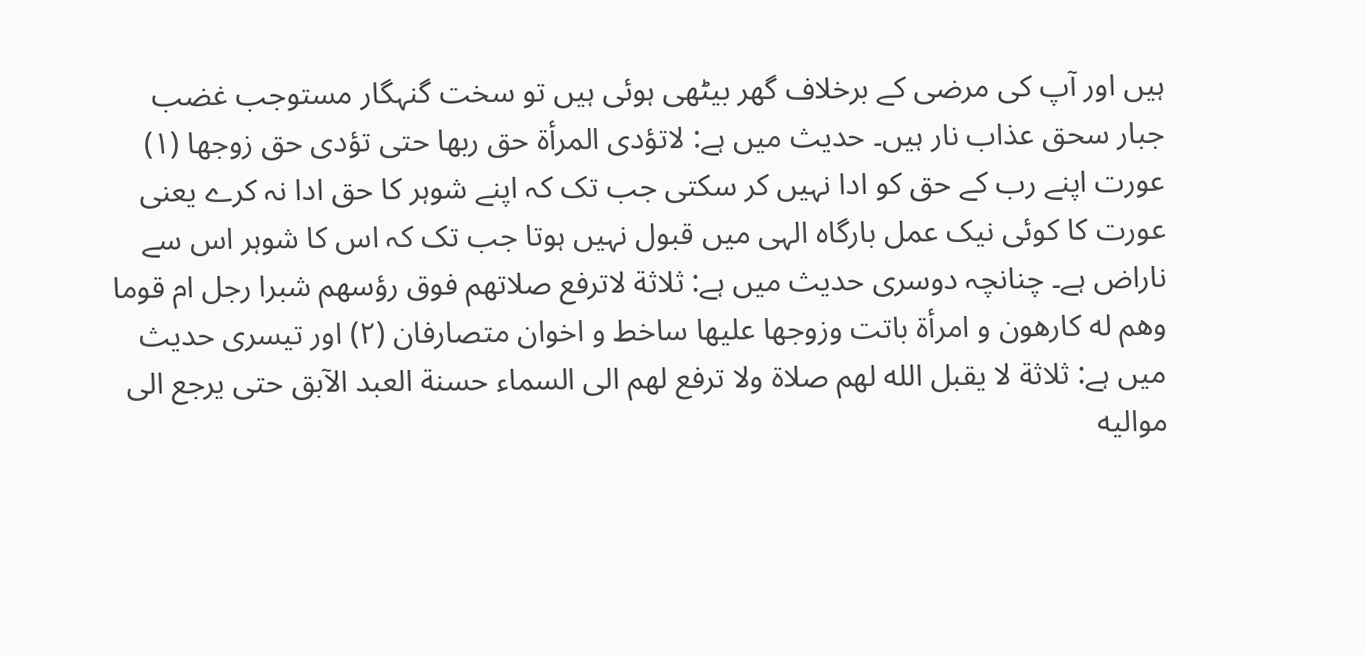ہیں اور آپ کی مرضی کے برخلاف گھر بیٹھی ہوئی ہیں تو سخت گنہگار مستوجب غضب جبار سحق عذاب نار ہیں۔ حدیث میں ہے: لاتؤدى المرأة حق ربها حتى تؤدى حق زوجها (۱) عورت اپنے رب کے حق کو ادا نہیں کر سکتی جب تک کہ اپنے شوہر کا حق ادا نہ کرے یعنی عورت کا کوئی نیک عمل بارگاہ الہی میں قبول نہیں ہوتا جب تک کہ اس کا شوہر اس سے ناراض ہے۔ چنانچہ دوسری حدیث میں ہے: ثلاثة لاترفع صلاتهم فوق رؤسهم شبرا رجل ام قوما وهم له كارهون و امرأة باتت وزوجها عليها ساخط و اخوان متصارفان (۲) اور تیسری حدیث میں ہے: ثلاثة لا يقبل الله لهم صلاة ولا ترفع لهم الى السماء حسنة العبد الآبق حتى يرجع الى مواليه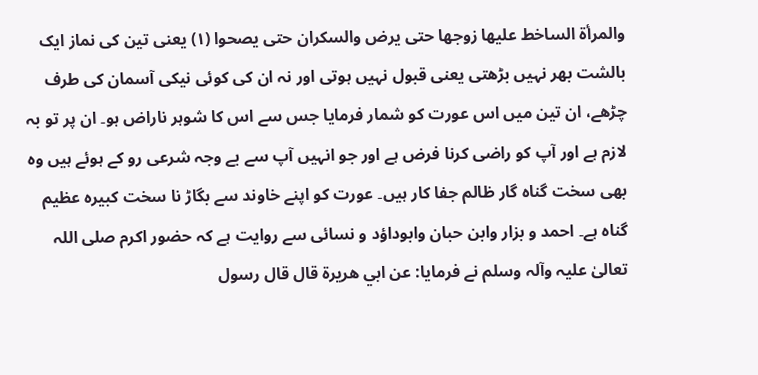والمرأة الساخط عليها زوجها حتى يرض والسكران حتى يصحوا (۱) یعنی تین کی نماز ایک بالشت بھر نہیں بڑھتی یعنی قبول نہیں ہوتی اور نہ ان کی کوئی نیکی آسمان کی طرف چڑھے، ان تین میں اس عورت کو شمار فرمایا جس سے اس کا شوہر ناراض ہو۔ ان پر تو بہ لازم ہے اور آپ کو راضی کرنا فرض ہے اور جو انہیں آپ سے بے وجہ شرعی رو کے ہوئے ہیں وہ بھی سخت گناہ گار ظالم جفا کار ہیں۔ عورت کو اپنے خاوند سے بگاڑ نا سخت کبیرہ عظیم گناہ ہے۔ احمد و بزار وابن حبان وابوداؤد و نسائی سے روایت ہے کہ حضور اکرم صلی اللہ تعالیٰ علیہ وآلہ وسلم نے فرمایا: عن ابي هريرة قال قال رسول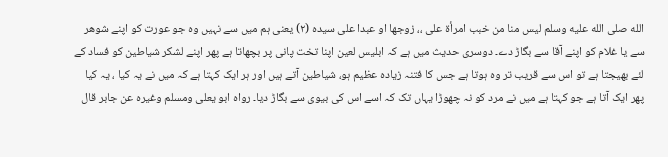الله صلى الله علیه وسلم ليس منا من خبب امرأة على ،، زوجها او عبدا علی سیده (۲) یعنی ہم میں سے نہیں وہ جو عورت کو اپنے شوهر سے یا غلام کو اپنے آقا سے بگاڑ دے۔ دوسری حدیث میں ہے کہ ابلیس لعین اپنا تخت پانی پر بچھاتا ہے پھر اپنے لشکر شیاطین کو فساد کے لئے بھیجتا ہے تو اس سے قریب تر وہ ہوتا ہے جس کا فتنہ زیادہ عظیم ہو، شیاطین آتے ہیں اور ہر ایک کہتا ہے کہ میں نے یہ کیا ، یہ کیا پھر ایک آتا ہے جو کہتا ہے میں نے مرد کو نہ چھوڑا یہاں تک کہ اسے اس کی بیوی سے بگاڑ دیا۔ رواہ ابو یعلی ومسلم وغیرہ عن جابر قال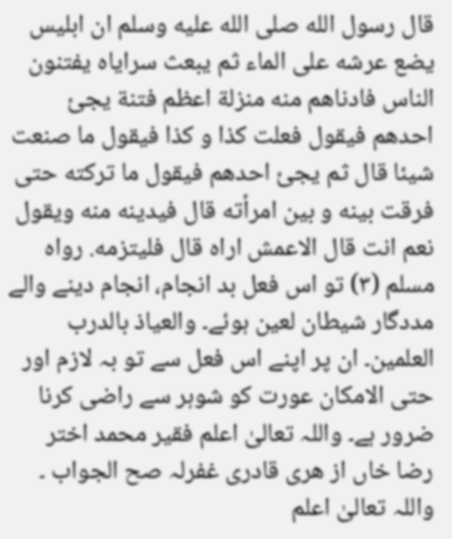قال رسول الله صلى الله عليه وسلم ان ابليس يضع عرشه على الماء ثم يبعث سراياه يفتنون الناس فادناهم منه منزلة اعظم فتنة يجئ احدهم فيقول فعلت كذا و كذا فيقول ما صنعت شيئا قال ثم يجئ احدهم فيقول ما تركته حتى فرقت بینه و بین امرأته قال فيدينه منه ويقول نعم انت قال الاعمش اراه قال فلیتزمه. رواه مسلم (۳) تو اس فعل بد انجام، انجام دینے والے مددگار شیطان لعین ہوئے۔ والعیاذ بالدرب العلمین۔ ان پر اپنے اس فعل سے تو بہ لازم اور حتی الامکان عورت کو شوہر سے راضی کرنا ضرور ہے۔ واللہ تعالیٰ اعلم فقیر محمد اختر رضا خاں از هری قادری غفرلہ صح الجواب ۔ واللہ تعالیٰ اعلم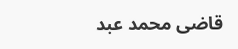قاضی محمد عبد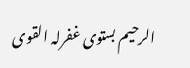الرحیم بستوی غفرلہ القوی